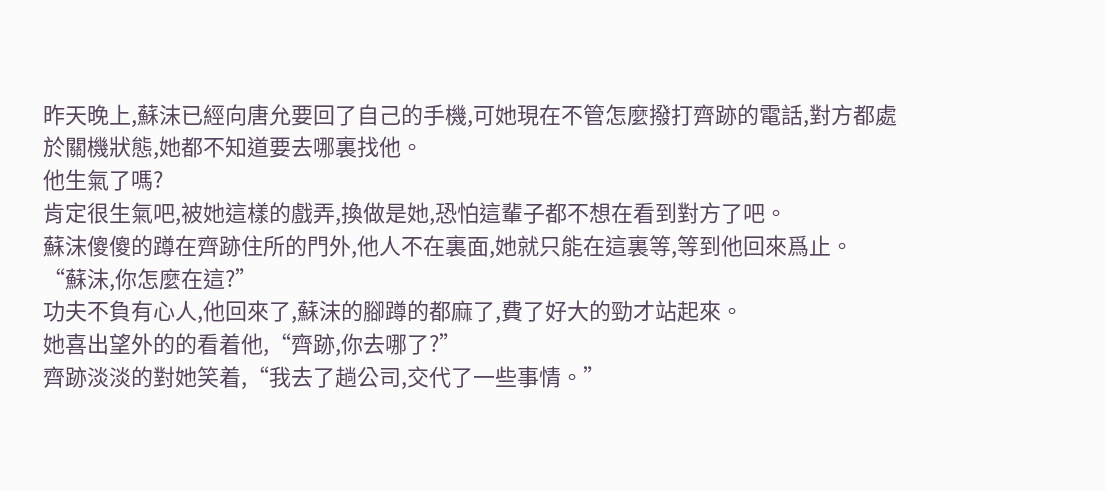昨天晚上,蘇沫已經向唐允要回了自己的手機,可她現在不管怎麼撥打齊跡的電話,對方都處於關機狀態,她都不知道要去哪裏找他。
他生氣了嗎?
肯定很生氣吧,被她這樣的戲弄,換做是她,恐怕這輩子都不想在看到對方了吧。
蘇沫傻傻的蹲在齊跡住所的門外,他人不在裏面,她就只能在這裏等,等到他回來爲止。
“蘇沫,你怎麼在這?”
功夫不負有心人,他回來了,蘇沫的腳蹲的都麻了,費了好大的勁才站起來。
她喜出望外的的看着他,“齊跡,你去哪了?”
齊跡淡淡的對她笑着,“我去了趟公司,交代了一些事情。”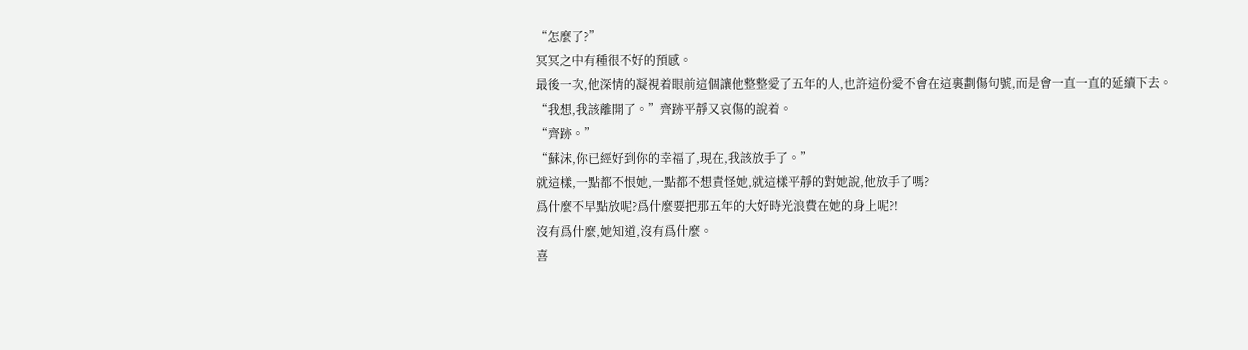“怎麼了?”
冥冥之中有種很不好的預感。
最後一次,他深情的凝視着眼前這個讓他整整愛了五年的人,也許這份愛不會在這裏劃傷句號,而是會一直一直的延續下去。
“我想,我該離開了。”齊跡平靜又哀傷的說着。
“齊跡。”
“蘇沫,你已經好到你的幸福了,現在,我該放手了。”
就這樣,一點都不恨她,一點都不想責怪她,就這樣平靜的對她說,他放手了嗎?
爲什麼不早點放呢?爲什麼要把那五年的大好時光浪費在她的身上呢?!
沒有爲什麼,她知道,沒有爲什麼。
喜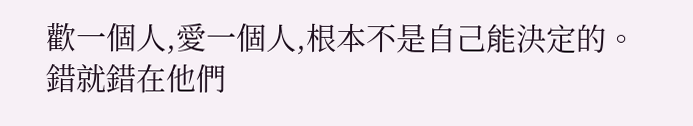歡一個人,愛一個人,根本不是自己能決定的。
錯就錯在他們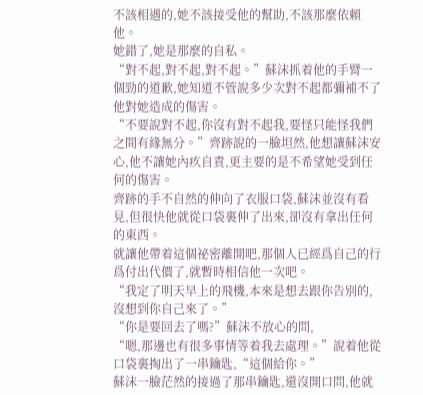不該相遇的,她不該接受他的幫助,不該那麼依賴他。
她錯了,她是那麼的自私。
“對不起,對不起,對不起。”蘇沫抓着他的手臂一個勁的道歉,她知道不管說多少次對不起都彌補不了他對她造成的傷害。
“不要說對不起,你沒有對不起我,要怪只能怪我們之間有緣無分。”齊跡說的一臉坦然,他想讓蘇沫安心,他不讓她內疚自責,更主要的是不希望她受到任何的傷害。
齊跡的手不自然的伸向了衣服口袋,蘇沫並沒有看見,但很快他就從口袋裏伸了出來,卻沒有拿出任何的東西。
就讓他帶着這個祕密離開吧,那個人已經爲自己的行爲付出代價了,就暫時相信他一次吧。
“我定了明天早上的飛機,本來是想去跟你告別的,沒想到你自己來了。”
“你是要回去了嗎?”蘇沫不放心的問,
“嗯,那邊也有很多事情等着我去處理。”說着他從口袋裏掏出了一串鑰匙,“這個給你。”
蘇沫一臉茫然的接過了那串鑰匙,還沒開口問,他就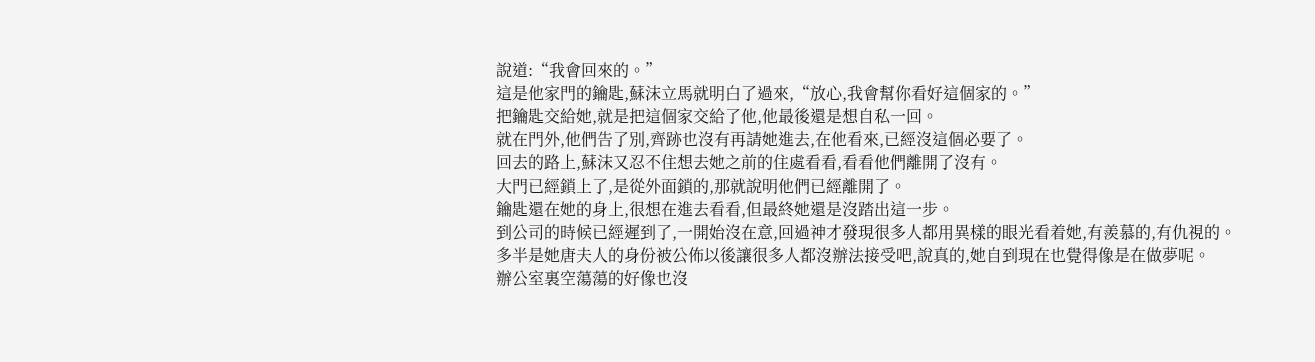說道:“我會回來的。”
這是他家門的鑰匙,蘇沫立馬就明白了過來,“放心,我會幫你看好這個家的。”
把鑰匙交給她,就是把這個家交給了他,他最後還是想自私一回。
就在門外,他們告了別,齊跡也沒有再請她進去,在他看來,已經沒這個必要了。
回去的路上,蘇沫又忍不住想去她之前的住處看看,看看他們離開了沒有。
大門已經鎖上了,是從外面鎖的,那就說明他們已經離開了。
鑰匙還在她的身上,很想在進去看看,但最終她還是沒踏出這一步。
到公司的時候已經遲到了,一開始沒在意,回過神才發現很多人都用異樣的眼光看着她,有羨慕的,有仇視的。
多半是她唐夫人的身份被公佈以後讓很多人都沒辦法接受吧,說真的,她自到現在也覺得像是在做夢呢。
辦公室裏空蕩蕩的好像也沒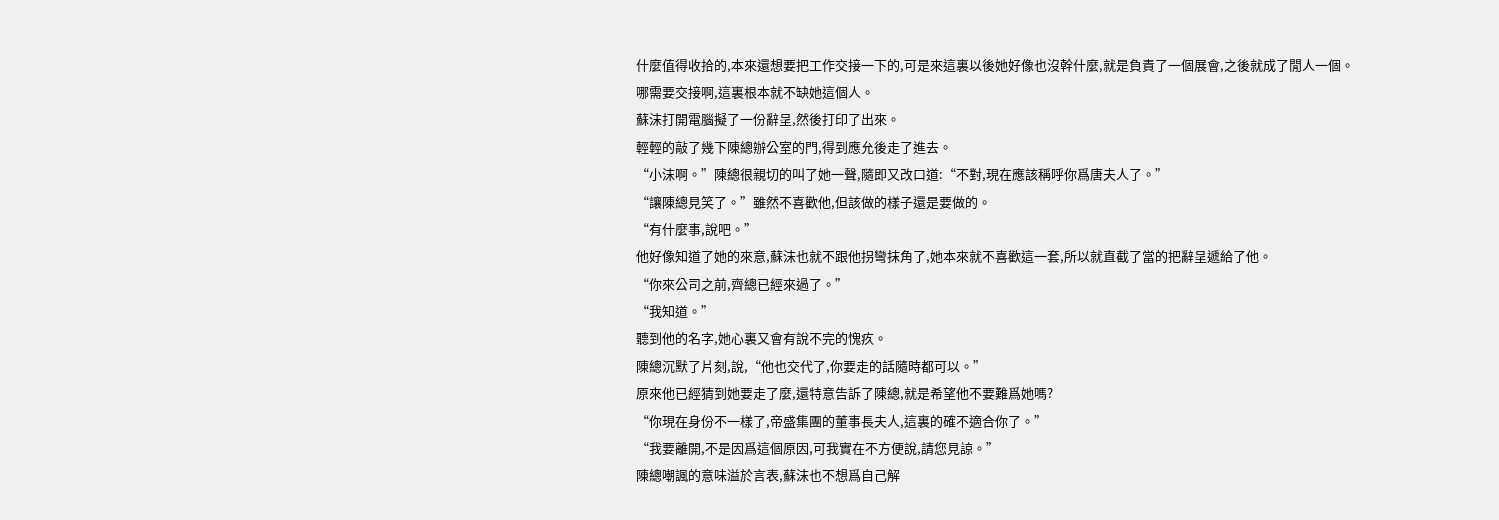什麼值得收拾的,本來還想要把工作交接一下的,可是來這裏以後她好像也沒幹什麼,就是負責了一個展會,之後就成了閒人一個。
哪需要交接啊,這裏根本就不缺她這個人。
蘇沫打開電腦擬了一份辭呈,然後打印了出來。
輕輕的敲了幾下陳總辦公室的門,得到應允後走了進去。
“小沫啊。”陳總很親切的叫了她一聲,隨即又改口道:“不對,現在應該稱呼你爲唐夫人了。”
“讓陳總見笑了。”雖然不喜歡他,但該做的樣子還是要做的。
“有什麼事,說吧。”
他好像知道了她的來意,蘇沫也就不跟他拐彎抹角了,她本來就不喜歡這一套,所以就直截了當的把辭呈遞給了他。
“你來公司之前,齊總已經來過了。”
“我知道。”
聽到他的名字,她心裏又會有說不完的愧疚。
陳總沉默了片刻,說,“他也交代了,你要走的話隨時都可以。”
原來他已經猜到她要走了麼,還特意告訴了陳總,就是希望他不要難爲她嗎?
“你現在身份不一樣了,帝盛集團的董事長夫人,這裏的確不適合你了。”
“我要離開,不是因爲這個原因,可我實在不方便說,請您見諒。”
陳總嘲諷的意味溢於言表,蘇沫也不想爲自己解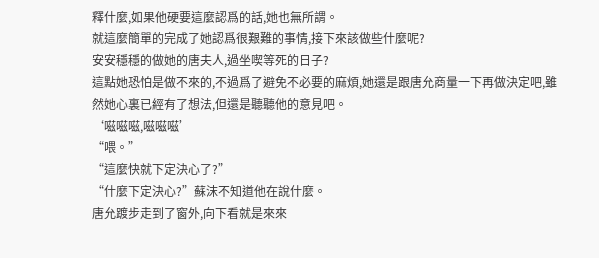釋什麼,如果他硬要這麼認爲的話,她也無所謂。
就這麼簡單的完成了她認爲很艱難的事情,接下來該做些什麼呢?
安安穩穩的做她的唐夫人,過坐喫等死的日子?
這點她恐怕是做不來的,不過爲了避免不必要的麻煩,她還是跟唐允商量一下再做決定吧,雖然她心裏已經有了想法,但還是聽聽他的意見吧。
‘嗞嗞嗞,嗞嗞嗞’
“喂。”
“這麼快就下定決心了?”
“什麼下定決心?”蘇沫不知道他在說什麼。
唐允踱步走到了窗外,向下看就是來來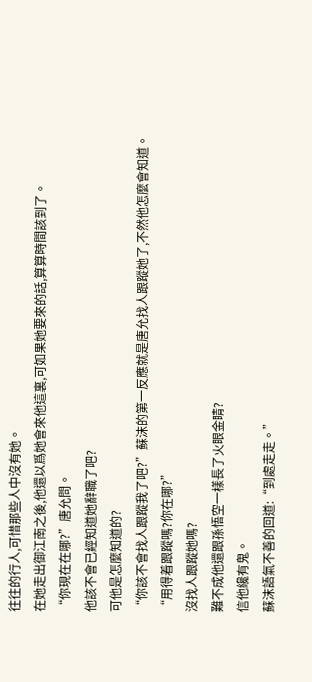往往的行人,可惜那些人中沒有她。
在她走出御江南之後,他還以爲她會來他這裏,可如果她要來的話,算算時間該到了。
“你現在在哪?”唐允問。
他該不會已經知道她辭職了吧?
可他是怎麼知道的?
“你該不會找人跟蹤我了吧?”蘇沫的第一反應就是唐允找人跟蹤她了,不然他怎麼會知道。
“用得着跟蹤嗎?你在哪?”
沒找人跟蹤她嗎?
難不成他還跟孫悟空一樣長了火眼金睛?
信他纔有鬼。
蘇沫語氣不善的回道:“到處走走。”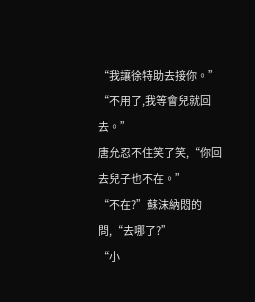“我讓徐特助去接你。”
“不用了,我等會兒就回去。”
唐允忍不住笑了笑,“你回去兒子也不在。”
“不在?”蘇沫納悶的問,“去哪了?”
“小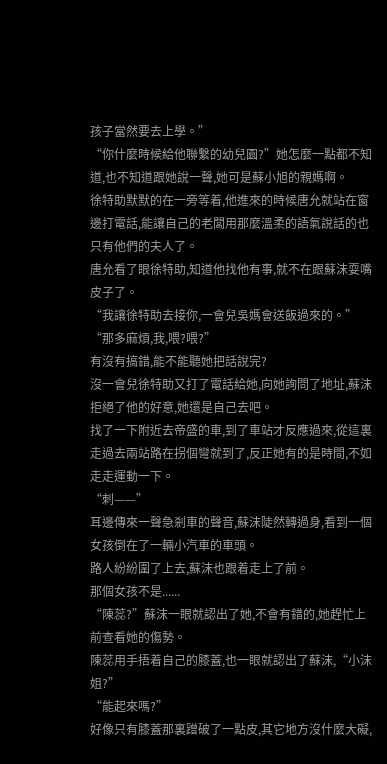孩子當然要去上學。”
“你什麼時候給他聯繫的幼兒園?”她怎麼一點都不知道,也不知道跟她說一聲,她可是蘇小旭的親媽啊。
徐特助默默的在一旁等着,他進來的時候唐允就站在窗邊打電話,能讓自己的老闆用那麼溫柔的語氣說話的也只有他們的夫人了。
唐允看了眼徐特助,知道他找他有事,就不在跟蘇沫耍嘴皮子了。
“我讓徐特助去接你,一會兒吳媽會送飯過來的。”
“那多麻煩,我,喂?喂?”
有沒有搞錯,能不能聽她把話說完?
沒一會兒徐特助又打了電話給她,向她詢問了地址,蘇沫拒絕了他的好意,她還是自己去吧。
找了一下附近去帝盛的車,到了車站才反應過來,從這裏走過去兩站路在拐個彎就到了,反正她有的是時間,不如走走運動一下。
“刺——”
耳邊傳來一聲急剎車的聲音,蘇沫陡然轉過身,看到一個女孩倒在了一輛小汽車的車頭。
路人紛紛圍了上去,蘇沫也跟着走上了前。
那個女孩不是......
“陳蕊?”蘇沫一眼就認出了她,不會有錯的,她趕忙上前查看她的傷勢。
陳蕊用手捂着自己的膝蓋,也一眼就認出了蘇沫,“小沫姐?”
“能起來嗎?”
好像只有膝蓋那裏蹭破了一點皮,其它地方沒什麼大礙,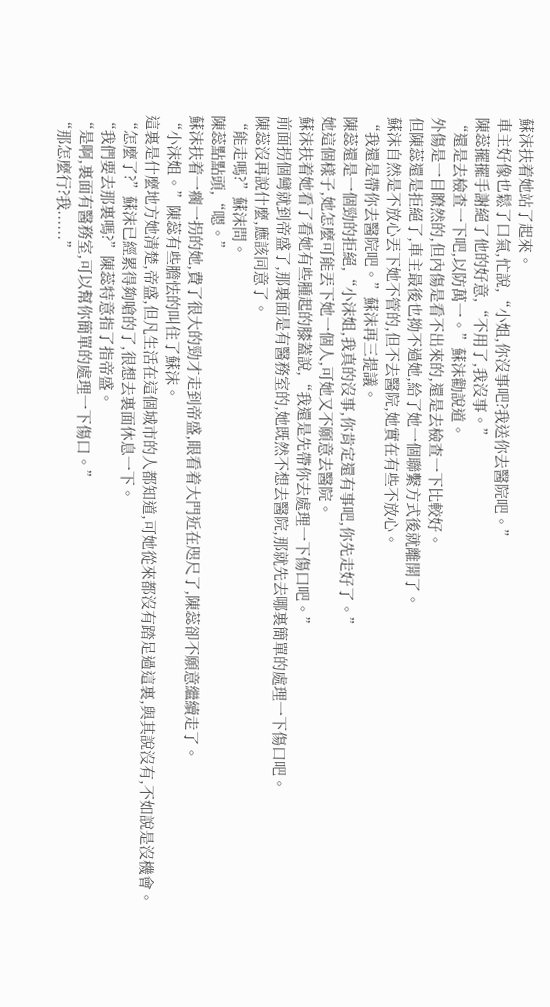蘇沫扶着她站了起來。
車主好像也鬆了口氣,忙說,“小姐,你沒事吧?我送你去醫院吧。”
陳蕊擺擺手謝絕了他的好意,“不用了,我沒事。”
“還是去檢查一下吧,以防萬一。”蘇沫勸說道。
外傷是一目瞭然的,但內傷是看不出來的,還是去檢查一下比較好。
但陳蕊還是拒絕了,車主最後也拗不過她,給了她一個聯繫方式後就離開了。
蘇沫自然是不放心丟下她不管的,但不去醫院,她實在有些不放心。
“我還是帶你去醫院吧。”蘇沫再三提議。
陳蕊還是一個勁的拒絕,“小沫姐,我真的沒事,你肯定還有事吧,你先走好了。”
她這個樣子,她怎麼可能丟下她一個人,可她又不願意去醫院。
蘇沫扶着她看了看她有些腫起的膝蓋說,“我還是先帶你去處理一下傷口吧。”
前面拐個彎就到帝盛了,那裏面是有醫務室的,她既然不想去醫院,那就先去哪裏簡單的處理一下傷口吧。
陳蕊沒再說什麼,應該同意了。
“能走嗎?”蘇沫問。
陳蕊點點頭,“嗯。”
蘇沫扶着一瘸一拐的她,費了很大的勁才走到帝盛,眼看着大門近在咫尺了,陳蕊卻不願意繼續走了。
“小沫姐。”陳蕊有些膽怯的叫住了蘇沫。
這裏是什麼地方她清楚,帝盛,但凡生活在這個城市的人都知道,可她從來都沒有踏足過這裏,與其說沒有,不如說是沒機會。
“怎麼了?”蘇沫已經累得夠嗆的了,很想去裏面休息一下。
“我們要去那裏嗎?”陳蕊特意指了指帝盛。
“是啊,裏面有醫務室,可以幫你簡單的處理一下傷口。”
“那怎麼行?我......”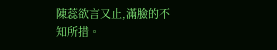陳蕊欲言又止,滿臉的不知所措。